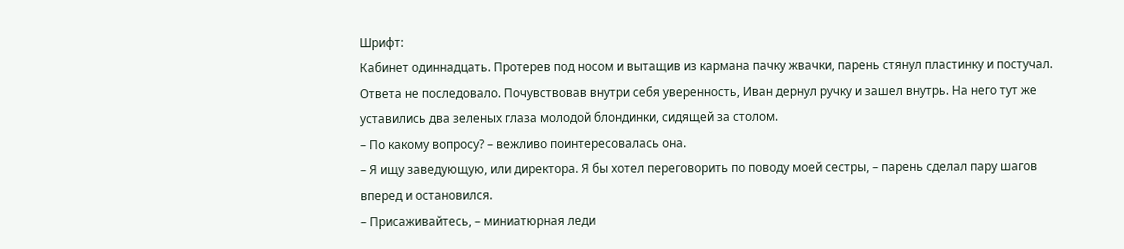Шрифт:
Кабинет одиннадцать. Протерев под носом и вытащив из кармана пачку жвачки, парень стянул пластинку и постучал. Ответа не последовало. Почувствовав внутри себя уверенность, Иван дернул ручку и зашел внутрь. На него тут же уставились два зеленых глаза молодой блондинки, сидящей за столом.
– По какому вопросу? – вежливо поинтересовалась она.
– Я ищу заведующую, или директора. Я бы хотел переговорить по поводу моей сестры, – парень сделал пару шагов вперед и остановился.
– Присаживайтесь, – миниатюрная леди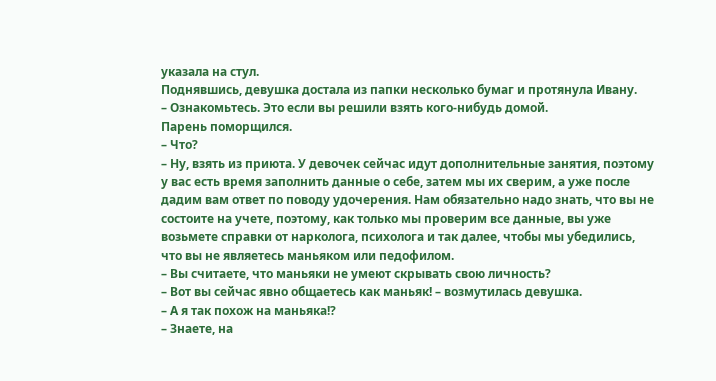указала на стул.
Поднявшись, девушка достала из папки несколько бумаг и протянула Ивану.
– Ознакомьтесь. Это если вы решили взять кого-нибудь домой.
Парень поморщился.
– Что?
– Ну, взять из приюта. У девочек сейчас идут дополнительные занятия, поэтому у вас есть время заполнить данные о себе, затем мы их сверим, а уже после дадим вам ответ по поводу удочерения. Нам обязательно надо знать, что вы не состоите на учете, поэтому, как только мы проверим все данные, вы уже возьмете справки от нарколога, психолога и так далее, чтобы мы убедились, что вы не являетесь маньяком или педофилом.
– Вы считаете, что маньяки не умеют скрывать свою личность?
– Вот вы сейчас явно общаетесь как маньяк! – возмутилась девушка.
– А я так похож на маньяка!?
– Знаете, на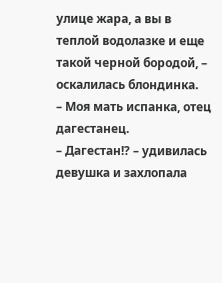улице жара, а вы в теплой водолазке и еще такой черной бородой, – оскалилась блондинка.
– Моя мать испанка, отец дагестанец.
– Дагестан!? – удивилась девушка и захлопала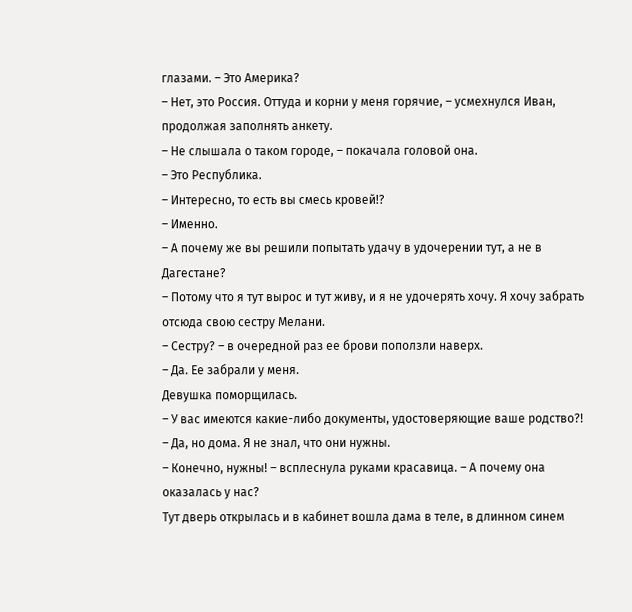глазами. – Это Америка?
– Нет, это Россия. Оттуда и корни у меня горячие, – усмехнулся Иван, продолжая заполнять анкету.
– Не слышала о таком городе, – покачала головой она.
– Это Республика.
– Интересно, то есть вы смесь кровей!?
– Именно.
– А почему же вы решили попытать удачу в удочерении тут, а не в Дагестане?
– Потому что я тут вырос и тут живу, и я не удочерять хочу. Я хочу забрать отсюда свою сестру Мелани.
– Сестру? – в очередной раз ее брови поползли наверх.
– Да. Ее забрали у меня.
Девушка поморщилась.
– У вас имеются какие-либо документы, удостоверяющие ваше родство?!
– Да, но дома. Я не знал, что они нужны.
– Конечно, нужны! – всплеснула руками красавица. – А почему она оказалась у нас?
Тут дверь открылась и в кабинет вошла дама в теле, в длинном синем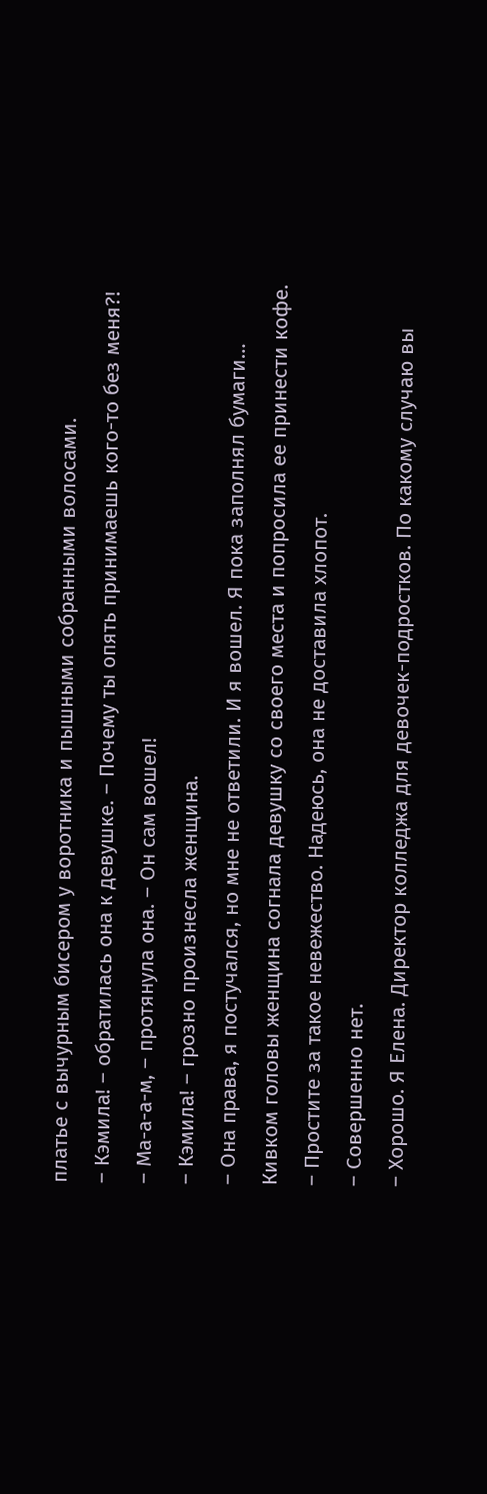платье с вычурным бисером у воротника и пышными собранными волосами.
– Кэмила! – обратилась она к девушке. – Почему ты опять принимаешь кого-то без меня?!
– Ма-а-а-м, – протянула она. – Он сам вошел!
– Кэмила! – грозно произнесла женщина.
– Она права, я постучался, но мне не ответили. И я вошел. Я пока заполнял бумаги…
Кивком головы женщина согнала девушку со своего места и попросила ее принести кофе.
– Простите за такое невежество. Надеюсь, она не доставила хлопот.
– Совершенно нет.
– Хорошо. Я Елена. Директор колледжа для девочек-подростков. По какому случаю вы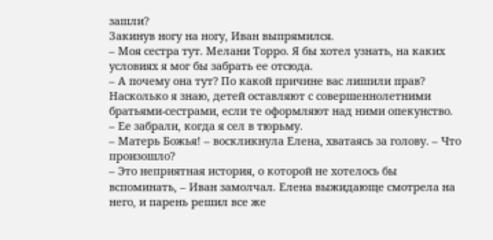зашли?
Закинув ногу на ногу, Иван выпрямился.
– Моя сестра тут. Мелани Торро. Я бы хотел узнать, на каких условиях я мог бы забрать ее отсюда.
– А почему она тут? По какой причине вас лишили прав? Насколько я знаю, детей оставляют с совершеннолетними братьями-сестрами, если те оформляют над ними опекунство.
– Ее забрали, когда я сел в тюрьму.
– Матерь Божья! – воскликнула Елена, хватаясь за голову. – Что произошло?
– Это неприятная история, о которой не хотелось бы вспоминать, – Иван замолчал. Елена выжидающе смотрела на него, и парень решил все же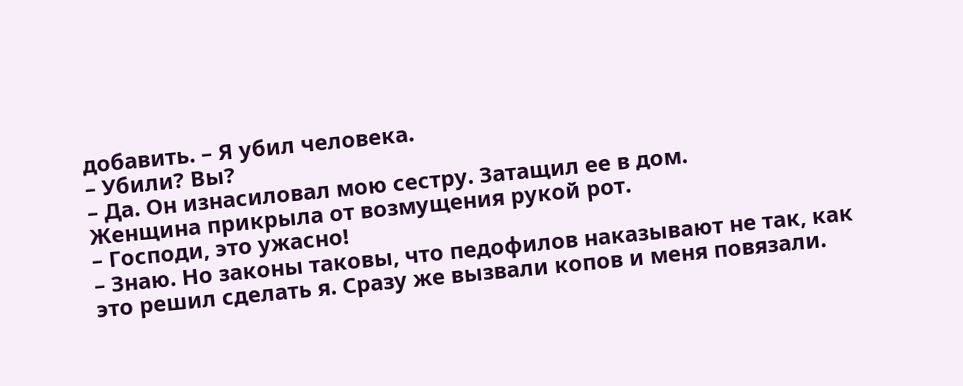добавить. – Я убил человека.
– Убили? Вы?
– Да. Он изнасиловал мою сестру. Затащил ее в дом.
Женщина прикрыла от возмущения рукой рот.
– Господи, это ужасно!
– Знаю. Но законы таковы, что педофилов наказывают не так, как это решил сделать я. Сразу же вызвали копов и меня повязали.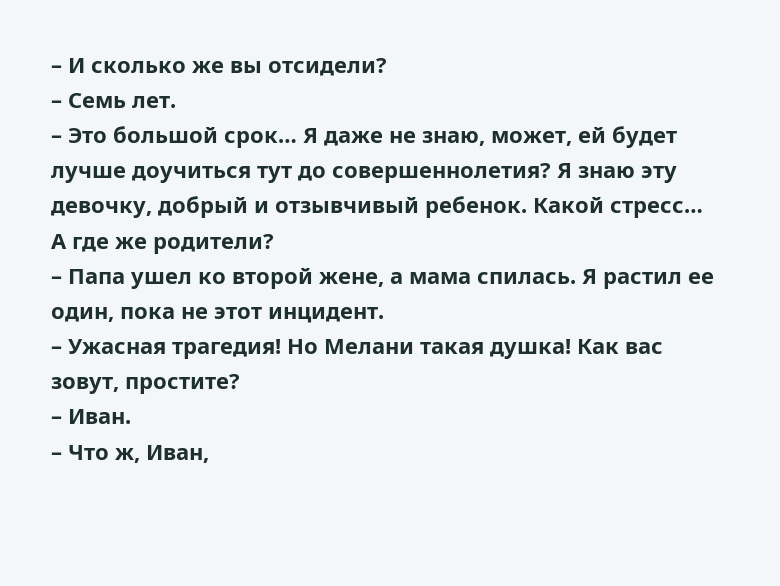– И сколько же вы отсидели?
– Семь лет.
– Это большой срок… Я даже не знаю, может, ей будет лучше доучиться тут до совершеннолетия? Я знаю эту девочку, добрый и отзывчивый ребенок. Какой стресс… А где же родители?
– Папа ушел ко второй жене, а мама спилась. Я растил ее один, пока не этот инцидент.
– Ужасная трагедия! Но Мелани такая душка! Как вас зовут, простите?
– Иван.
– Что ж, Иван,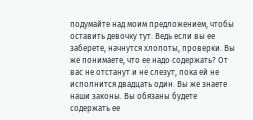подумайте над моим предложением, чтобы оставить девочку тут. Ведь если вы ее заберете, начнутся хлопоты, проверки. Вы же понимаете, что ее надо содержать? От вас не отстанут и не слезут, пока ей не исполнится двадцать один. Вы же знаете наши законы. Вы обязаны будете содержать ее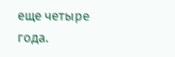еще четыре года.